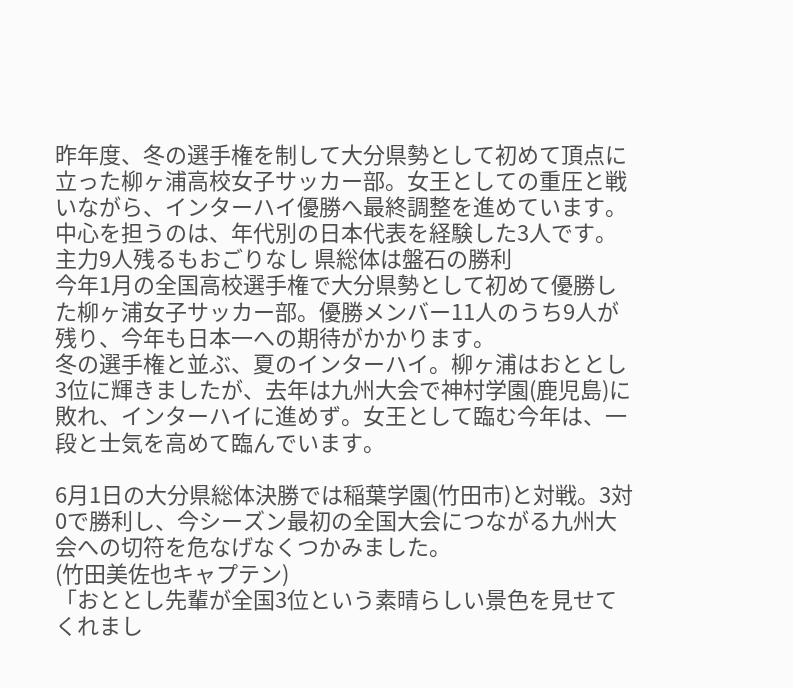昨年度、冬の選手権を制して大分県勢として初めて頂点に立った柳ヶ浦高校女子サッカー部。女王としての重圧と戦いながら、インターハイ優勝へ最終調整を進めています。中心を担うのは、年代別の日本代表を経験した3人です。
主力9人残るもおごりなし 県総体は盤石の勝利
今年1月の全国高校選手権で大分県勢として初めて優勝した柳ヶ浦女子サッカー部。優勝メンバー11人のうち9人が残り、今年も日本一への期待がかかります。
冬の選手権と並ぶ、夏のインターハイ。柳ヶ浦はおととし3位に輝きましたが、去年は九州大会で神村学園(鹿児島)に敗れ、インターハイに進めず。女王として臨む今年は、一段と士気を高めて臨んでいます。

6月1日の大分県総体決勝では稲葉学園(竹田市)と対戦。3対0で勝利し、今シーズン最初の全国大会につながる九州大会への切符を危なげなくつかみました。
(竹田美佐也キャプテン)
「おととし先輩が全国3位という素晴らしい景色を見せてくれまし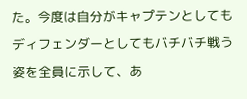た。今度は自分がキャプテンとしてもディフェンダーとしてもバチバチ戦う姿を全員に示して、あ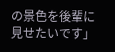の景色を後輩に見せたいです」